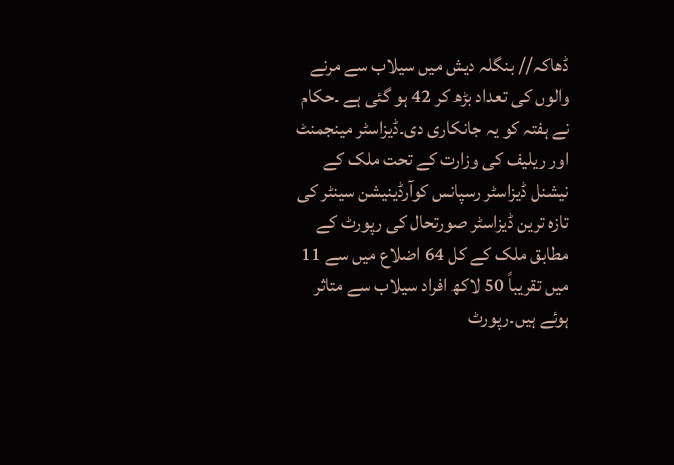ڈھاکہ// بنگلہ دیش میں سیلاب سے مرنے والوں کی تعداد بڑھ کر 42 ہو گئی ہے ۔حکام نے ہفتہ کو یہ جانکاری دی۔ڈیزاسٹر مینجمنٹ اور ریلیف کی وزارت کے تحت ملک کے نیشنل ڈیزاسٹر رسپانس کوآرڈینیشن سینٹر کی تازہ ترین ڈیزاسٹر صورتحال کی رپورٹ کے مطابق ملک کے کل 64 اضلاع میں سے 11 میں تقریباً 50 لاکھ افراد سیلاب سے متاثر ہوئے ہیں۔رپورٹ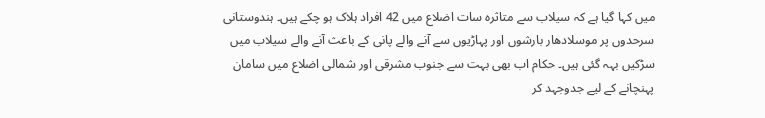میں کہا گیا ہے کہ سیلاب سے متاثرہ سات اضلاع میں 42 افراد ہلاک ہو چکے ہیں۔ ہندوستانی سرحدوں پر موسلادھار بارشوں اور پہاڑیوں سے آنے والے پانی کے باعث آنے والے سیلاب میں سڑکیں بہہ گئی ہیں۔ حکام اب بھی بہت سے جنوب مشرقی اور شمالی اضلاع میں سامان پہنچانے کے لیے جدوجہد کر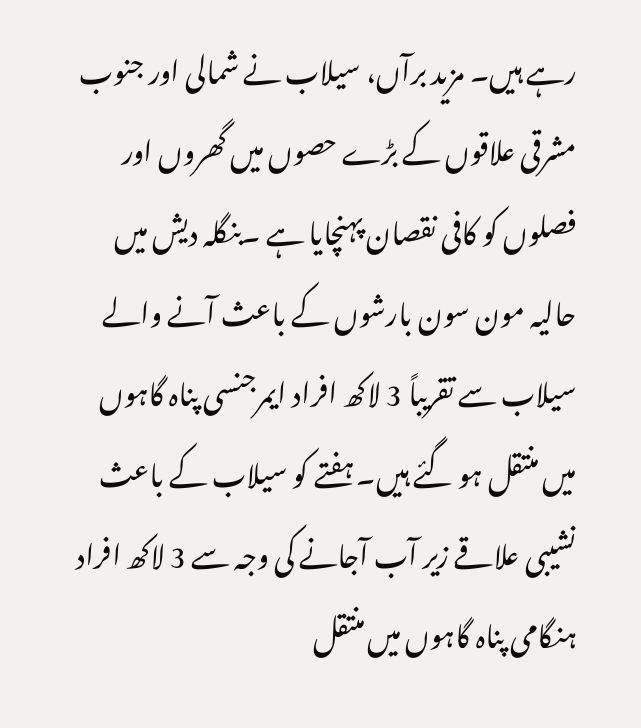رہے ہیں۔ مزید برآں، سیلاب نے شمالی اور جنوب مشرقی علاقوں کے بڑے حصوں میں گھروں اور فصلوں کو کافی نقصان پہنچایا ہے ۔بنگلہ دیش میں حالیہ مون سون بارشوں کے باعث آنے والے سیلاب سے تقریباً 3 لاکھ افراد ایمرجنسی پناہ گاہوں میں منتقل ہو گئے ہیں۔ ہفتے کو سیلاب کے باعث نشیبی علاقے زیر آب آجانے کی وجہ سے 3 لاکھ افراد ہنگامی پناہ گاہوں میں منتقل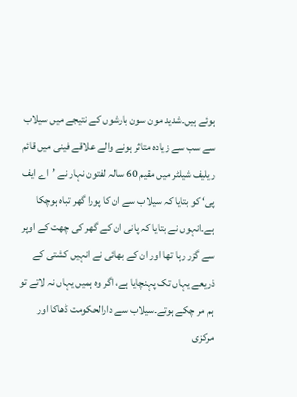ہوئے ہیں۔شدید مون سون بارشوں کے نتیجے میں سیلاب سے سب سے زیادہ متاثر ہونے والے علاقے فینی میں قائم ریلیف شیلٹر میں مقیم 60 سالہ لفتون نہار نے ’اے ایف پی‘ کو بتایا کہ سیلاب سے ان کا پورا گھر تباہ ہوچکا ہے۔انہوں نے بتایا کہ پانی ان کے گھر کی چھت کے اوپر سے گزر رہا تھا اور ان کے بھائی نے انہیں کشتی کے ذریعے یہاں تک پہنچایا ہے، اگر وہ ہمیں یہاں نہ لاتے تو ہم مر چکے ہوتے۔سیلاب سے دارالحکومت ڈھاکا اور مرکزی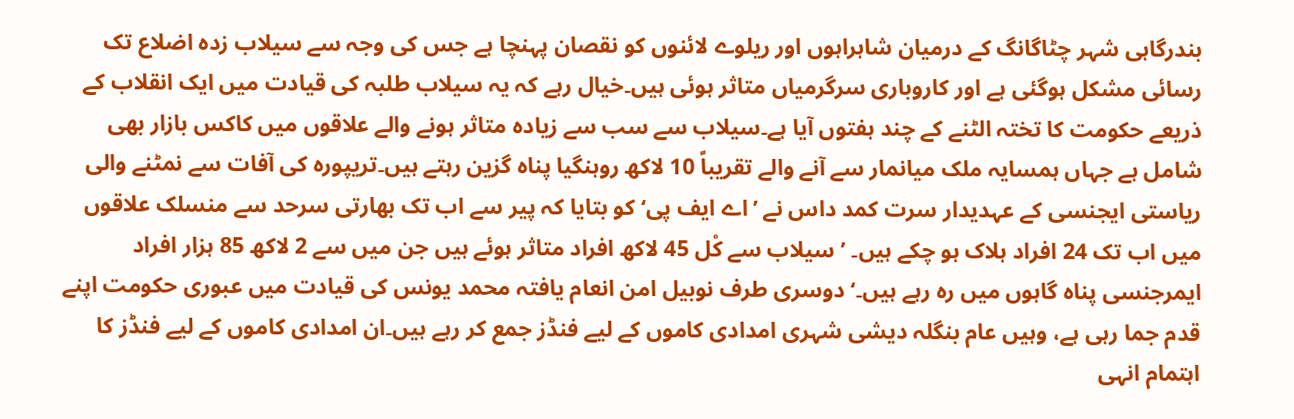بندرگاہی شہر چٹاگانگ کے درمیان شاہراہوں اور ریلوے لائنوں کو نقصان پہنچا ہے جس کی وجہ سے سیلاب زدہ اضلاع تک رسائی مشکل ہوگئی ہے اور کاروباری سرگرمیاں متاثر ہوئی ہیں۔خیال رہے کہ یہ سیلاب طلبہ کی قیادت میں ایک انقلاب کے ذریعے حکومت کا تختہ الٹنے کے چند ہفتوں آیا ہے۔سیلاب سے سب سے زیادہ متاثر ہونے والے علاقوں میں کاکس بازار بھی شامل ہے جہاں ہمسایہ ملک میانمار سے آنے والے تقریباً 10 لاکھ روہنگیا پناہ گزین رہتے ہیں۔تریپورہ کی آفات سے نمٹنے والی ریاستی ایجنسی کے عہدیدار سرت کمد داس نے ’اے ایف پی‘ کو بتایا کہ پیر سے اب تک بھارتی سرحد سے منسلک علاقوں میں اب تک 24 افراد ہلاک ہو چکے ہیں۔ ’سیلاب سے کْل 45 لاکھ افراد متاثر ہوئے ہیں جن میں سے 2 لاکھ 85 ہزار افراد ایمرجنسی پناہ گاہوں میں رہ رہے ہیں۔‘دوسری طرف نوبیل امن انعام یافتہ محمد یونس کی قیادت میں عبوری حکومت اپنے قدم جما رہی ہے، وہیں عام بنگلہ دیشی شہری امدادی کاموں کے لیے فنڈز جمع کر رہے ہیں۔ان امدادی کاموں کے لیے فنڈز کا اہتمام انہی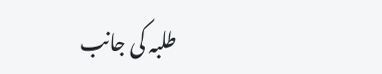طلبہ کی جانب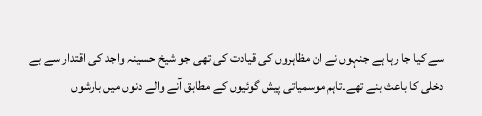سے کیا جا رہا ہے جنہوں نے ان مظاہروں کی قیادت کی تھی جو شیخ حسینہ واجد کی اقتدار سے بے دخلی کا باعث بنے تھے۔تاہم موسمیاتی پیش گوئیوں کے مطابق آنے والے دنوں میں بارشوں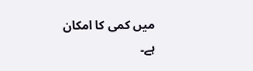میں کمی کا امکان ہے۔